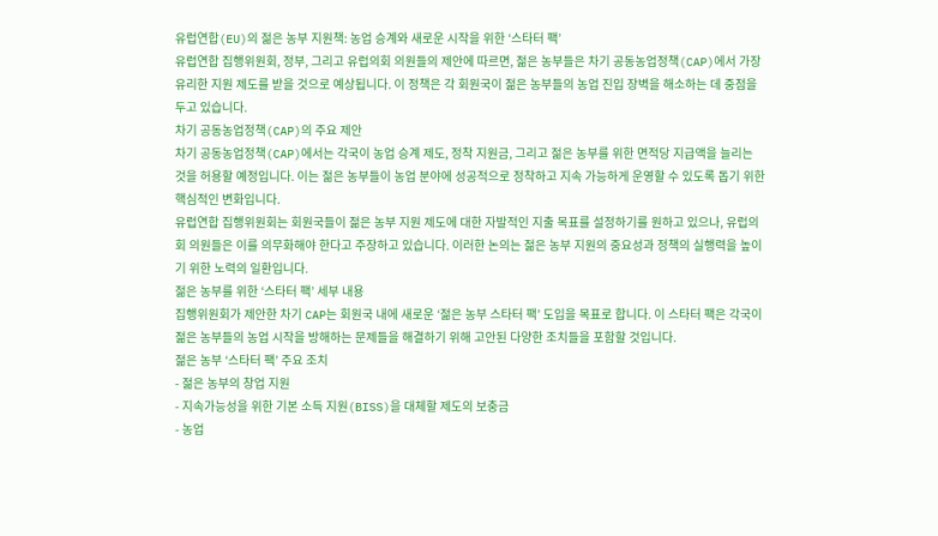유럽연합(EU)의 젊은 농부 지원책: 농업 승계와 새로운 시작을 위한 ‘스타터 팩’
유럽연합 집행위원회, 정부, 그리고 유럽의회 의원들의 제안에 따르면, 젊은 농부들은 차기 공동농업정책(CAP)에서 가장 유리한 지원 제도를 받을 것으로 예상됩니다. 이 정책은 각 회원국이 젊은 농부들의 농업 진입 장벽을 해소하는 데 중점을 두고 있습니다.
차기 공동농업정책(CAP)의 주요 제안
차기 공동농업정책(CAP)에서는 각국이 농업 승계 제도, 정착 지원금, 그리고 젊은 농부를 위한 면적당 지급액을 늘리는 것을 허용할 예정입니다. 이는 젊은 농부들이 농업 분야에 성공적으로 정착하고 지속 가능하게 운영할 수 있도록 돕기 위한 핵심적인 변화입니다.
유럽연합 집행위원회는 회원국들이 젊은 농부 지원 제도에 대한 자발적인 지출 목표를 설정하기를 원하고 있으나, 유럽의회 의원들은 이를 의무화해야 한다고 주장하고 있습니다. 이러한 논의는 젊은 농부 지원의 중요성과 정책의 실행력을 높이기 위한 노력의 일환입니다.
젊은 농부를 위한 ‘스타터 팩’ 세부 내용
집행위원회가 제안한 차기 CAP는 회원국 내에 새로운 ‘젊은 농부 스타터 팩’ 도입을 목표로 합니다. 이 스타터 팩은 각국이 젊은 농부들의 농업 시작을 방해하는 문제들을 해결하기 위해 고안된 다양한 조치들을 포함할 것입니다.
젊은 농부 ‘스타터 팩’ 주요 조치
- 젊은 농부의 창업 지원
- 지속가능성을 위한 기본 소득 지원(BISS)을 대체할 제도의 보충금
- 농업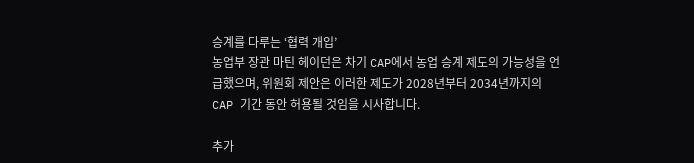승계를 다루는 ‘협력 개입’
농업부 장관 마틴 헤이던은 차기 CAP에서 농업 승계 제도의 가능성을 언급했으며, 위원회 제안은 이러한 제도가 2028년부터 2034년까지의 CAP 기간 동안 허용될 것임을 시사합니다.

추가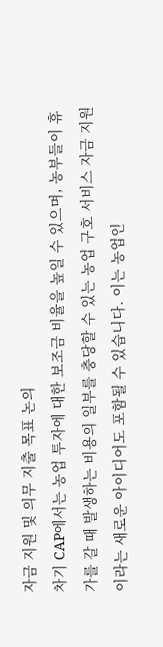자금 지원 및 의무 지출 목표 논의
차기 CAP에서는 농업 투자에 대한 보조금 비율을 높일 수 있으며, 농부들이 휴가를 갈 때 발생하는 비용의 일부를 충당할 수 있는 농업 구호 서비스 자금 지원이라는 새로운 아이디어도 포함될 수 있습니다. 이는 농업인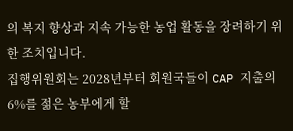의 복지 향상과 지속 가능한 농업 활동을 장려하기 위한 조치입니다.
집행위원회는 2028년부터 회원국들이 CAP 지출의 6%를 젊은 농부에게 할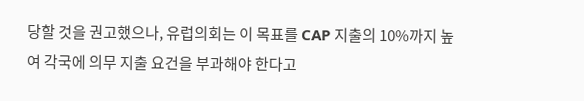당할 것을 권고했으나, 유럽의회는 이 목표를 CAP 지출의 10%까지 높여 각국에 의무 지출 요건을 부과해야 한다고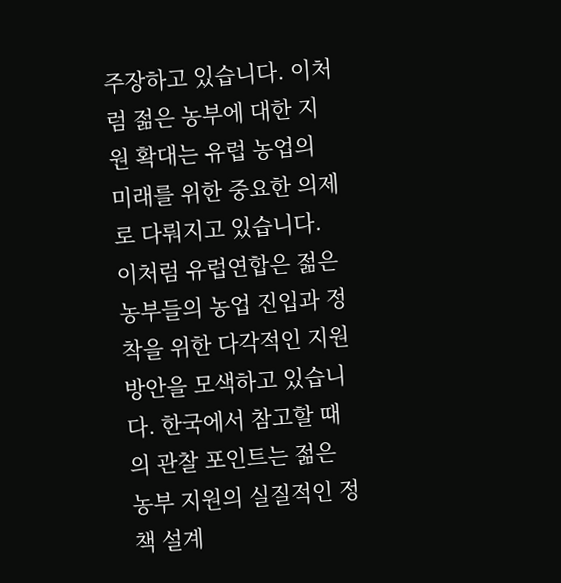주장하고 있습니다. 이처럼 젊은 농부에 대한 지원 확대는 유럽 농업의 미래를 위한 중요한 의제로 다뤄지고 있습니다.
이처럼 유럽연합은 젊은 농부들의 농업 진입과 정착을 위한 다각적인 지원 방안을 모색하고 있습니다. 한국에서 참고할 때의 관찰 포인트는 젊은 농부 지원의 실질적인 정책 설계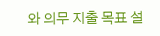와 의무 지출 목표 설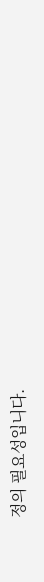정의 필요성입니다.